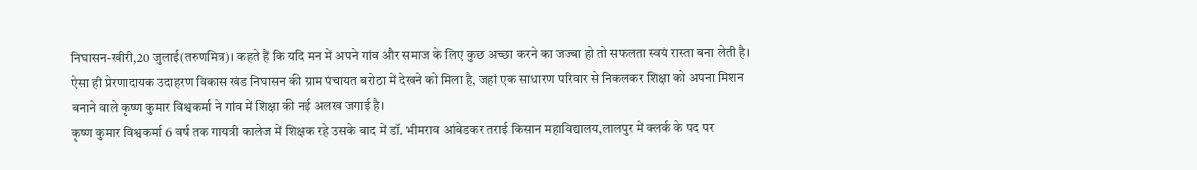निघासन-खीरी,20 जुलाई(तरुणमित्र)। कहते हैं कि यदि मन में अपने गांव और समाज के लिए कुछ अच्छा करने का जज्बा हो तो सफलता स्वयं रास्ता बना लेती है। ऐसा ही प्रेरणादायक उदाहरण विकास खंड निघासन की ग्राम पंचायत बरोठा में देखने को मिला है, जहां एक साधारण परिवार से निकलकर शिक्षा को अपना मिशन बनाने वाले कृष्ण कुमार विश्वकर्मा ने गांव में शिक्षा की नई अलख जगाई है।
कृष्ण कुमार विश्वकर्मा 6 वर्ष तक गायत्री कालेज में शिक्षक रहे उसके बाद में डॉ. भीमराव आंबेडकर तराई किसान महाविद्यालय,लालपुर में क्लर्क के पद पर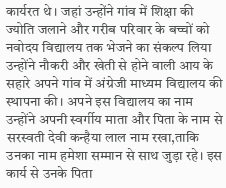कार्यरत थे। जहां उन्होंने गांव में शिक्षा की ज्योति जलाने और गरीब परिवार के बच्चों को नवोदय विद्यालय तक भेजने का संकल्प लिया उन्होंने नौकरी और खेती से होने वाली आय के सहारे अपने गांव में अंग्रेजी माध्यम विद्यालय की स्थापना की। अपने इस विद्यालय का नाम उन्होंने अपनी स्वर्गीय माता और पिता के नाम से सरस्वती देवी कन्हैया लाल नाम रखा,ताकि उनका नाम हमेशा सम्मान से साथ जुड़ा रहे। इस कार्य से उनके पिता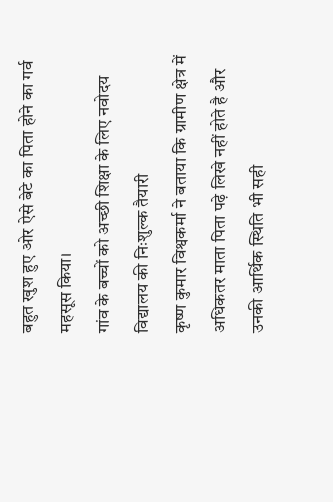बहुत खुश हुए ओर ऐसे बेटे का पिता होने का गर्व महसूस किया।
गांव के बच्चों को अच्छी शिक्षा के लिए नवोदय विद्यालय की निःशुल्क तैयारी
कृष्ण कुमार विश्वकर्मा ने बताया कि ग्रामीण क्षेत्र में अधिकतर माता पिता पढ़े लिखे नहीं होते है और उनकी आर्थिक स्थिति भी सही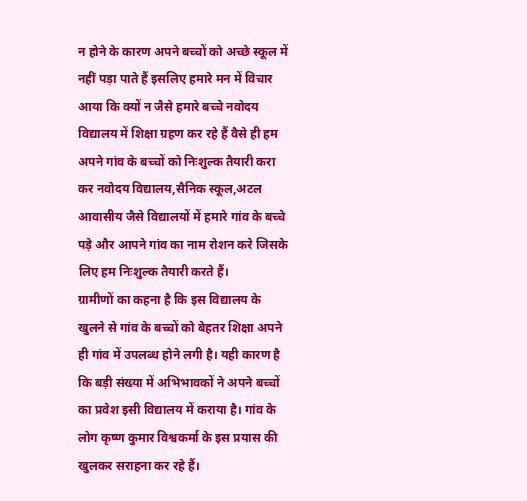न होने के कारण अपने बच्चों को अच्छे स्कूल में नहीं पड़ा पाते हैं इसलिए हमारे मन में विचार आया कि क्यों न जैसे हमारे बच्चे नवोदय विद्यालय में शिक्षा ग्रहण कर रहे हैं वैसे ही हम अपने गांव के बच्चों को निःशुल्क तैयारी करा कर नवोदय विद्यालय,सैनिक स्कूल,अटल आवासीय जैसे विद्यालयों में हमारे गांव के बच्चे पड़े और आपने गांव का नाम रोशन करे जिसके लिए हम निःशुल्क तैयारी करते हैं।
ग्रामीणों का कहना है कि इस विद्यालय के खुलने से गांव के बच्चों को बेहतर शिक्षा अपने ही गांव में उपलब्ध होने लगी है। यही कारण है कि बड़ी संख्या में अभिभावकों ने अपने बच्चों का प्रवेश इसी विद्यालय में कराया है। गांव के लोग कृष्ण कुमार विश्वकर्मा के इस प्रयास की खुलकर सराहना कर रहे हैं।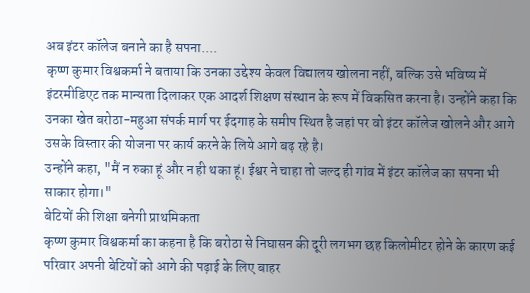अब इंटर कॉलेज बनाने का है सपना....
कृष्ण कुमार विश्वकर्मा ने बताया कि उनका उद्देश्य केवल विद्यालय खोलना नहीं, बल्कि उसे भविष्य में इंटरमीडिएट तक मान्यता दिलाकर एक आदर्श शिक्षण संस्थान के रूप में विकसित करना है। उन्होंने कहा कि उनका खेत बरोठा-महुआ संपर्क मार्ग पर ईदगाह के समीप स्थित है जहां पर वो इंटर कॉलेज खोलने और आगे उसके विस्तार की योजना पर कार्य करने के लिये आगे बढ़ रहे है।
उन्होंने कहा, "मैं न रुका हूं और न ही थका हूं। ईश्वर ने चाहा तो जल्द ही गांव में इंटर कॉलेज का सपना भी साकार होगा।"
बेटियों की शिक्षा बनेगी प्राथमिकता
कृष्ण कुमार विश्वकर्मा का कहना है कि बरोठा से निघासन की दूरी लगभग छह किलोमीटर होने के कारण कई परिवार अपनी बेटियों को आगे की पढ़ाई के लिए बाहर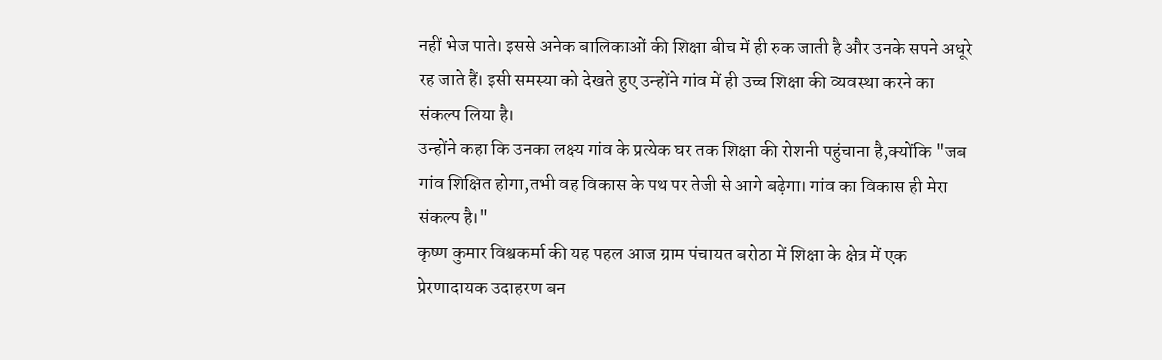नहीं भेज पाते। इससे अनेक बालिकाओं की शिक्षा बीच में ही रुक जाती है और उनके सपने अधूरे रह जाते हैं। इसी समस्या को देखते हुए उन्होंने गांव में ही उच्च शिक्षा की व्यवस्था करने का संकल्प लिया है।
उन्होंने कहा कि उनका लक्ष्य गांव के प्रत्येक घर तक शिक्षा की रोशनी पहुंचाना है,क्योंकि "जब गांव शिक्षित होगा,तभी वह विकास के पथ पर तेजी से आगे बढ़ेगा। गांव का विकास ही मेरा संकल्प है।"
कृष्ण कुमार विश्वकर्मा की यह पहल आज ग्राम पंचायत बरोठा में शिक्षा के क्षेत्र में एक प्रेरणादायक उदाहरण बन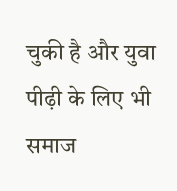चुकी है और युवा पीढ़ी के लिए भी समाज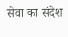सेवा का संदेश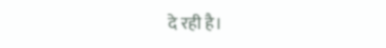दे रही है।